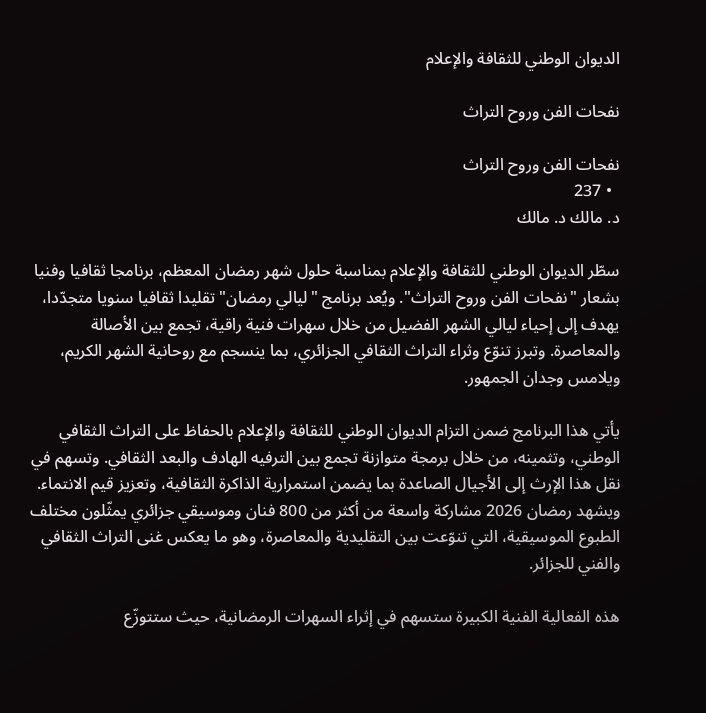الديوان الوطني للثقافة والإعلام

نفحات الفن وروح التراث

نفحات الفن وروح التراث
  • 237
د. مالك د. مالك

سطّر الديوان الوطني للثقافة والإعلام بمناسبة حلول شهر رمضان المعظم، برنامجا ثقافيا وفنيا بشعار "نفحات الفن وروح التراث". ويُعد برنامج "ليالي رمضان" تقليدا ثقافيا سنويا متجدّدا، يهدف إلى إحياء ليالي الشهر الفضيل من خلال سهرات فنية راقية، تجمع بين الأصالة والمعاصرة. وتبرز تنوّع وثراء التراث الثقافي الجزائري، بما ينسجم مع روحانية الشهر الكريم، ويلامس وجدان الجمهور.

يأتي هذا البرنامج ضمن التزام الديوان الوطني للثقافة والإعلام بالحفاظ على التراث الثقافي الوطني، وتثمينه، من خلال برمجة متوازنة تجمع بين الترفيه الهادف والبعد الثقافي. وتسهم في نقل هذا الإرث إلى الأجيال الصاعدة بما يضمن استمرارية الذاكرة الثقافية، وتعزيز قيم الانتماء. ويشهد رمضان 2026 مشاركة واسعة من أكثر من 800 فنان وموسيقي جزائري يمثّلون مختلف الطبوع الموسيقية، التي تنوّعت بين التقليدية والمعاصرة، وهو ما يعكس غنى التراث الثقافي والفني للجزائر.

هذه الفعالية الفنية الكبيرة ستسهم في إثراء السهرات الرمضانية، حيث ستتوزّع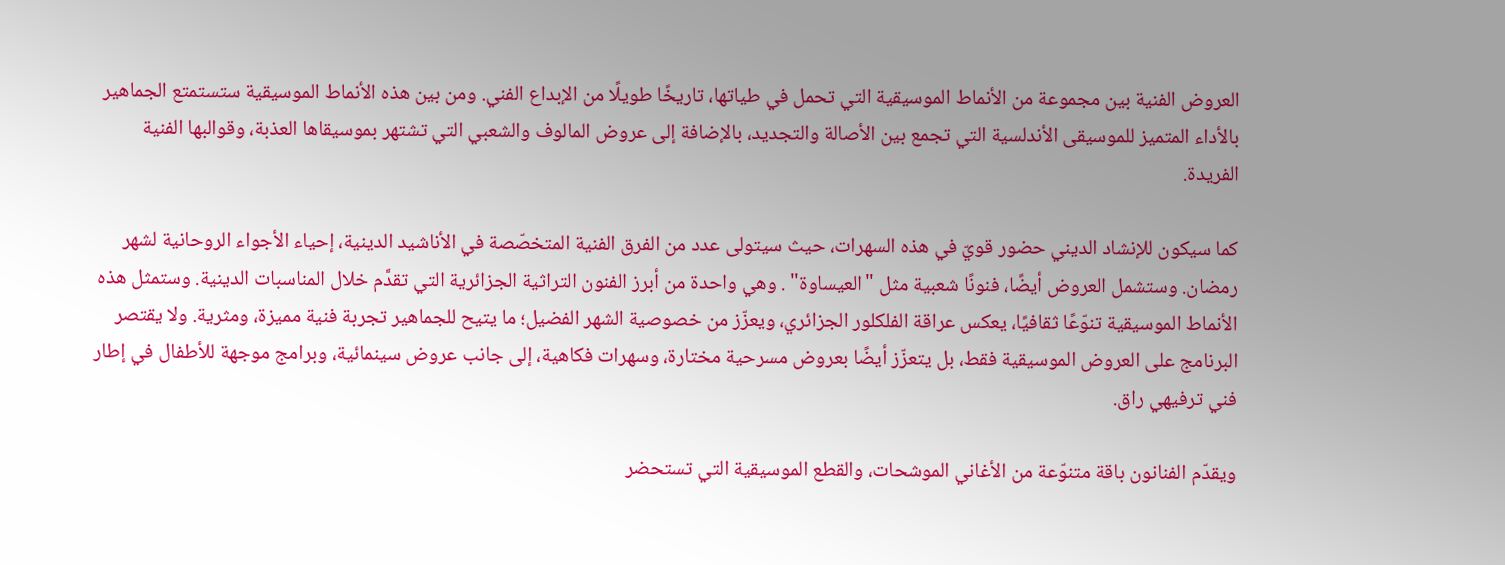العروض الفنية بين مجموعة من الأنماط الموسيقية التي تحمل في طياتها، تاريخًا طويلًا من الإبداع الفني. ومن بين هذه الأنماط الموسيقية ستستمتع الجماهير بالأداء المتميز للموسيقى الأندلسية التي تجمع بين الأصالة والتجديد، بالإضافة إلى عروض المالوف والشعبي التي تشتهر بموسيقاها العذبة، وقوالبها الفنية الفريدة.

كما سيكون للإنشاد الديني حضور قويّ في هذه السهرات، حيث سيتولى عدد من الفرق الفنية المتخصّصة في الأناشيد الدينية، إحياء الأجواء الروحانية لشهر رمضان. وستشمل العروض أيضًا، فنونًا شعبية مثل "العيساوة" . وهي واحدة من أبرز الفنون التراثية الجزائرية التي تقدَّم خلال المناسبات الدينية. وستمثل هذه الأنماط الموسيقية تنوّعًا ثقافيًا، يعكس عراقة الفلكلور الجزائري، ويعزّز من خصوصية الشهر الفضيل؛ ما يتيح للجماهير تجربة فنية مميزة، ومثرية. ولا يقتصر البرنامج على العروض الموسيقية فقط، بل يتعزّز أيضًا بعروض مسرحية مختارة، وسهرات فكاهية، إلى جانب عروض سينمائية، وبرامج موجهة للأطفال في إطار فني ترفيهي راق.

ويقدّم الفنانون باقة متنوّعة من الأغاني الموشحات، والقطع الموسيقية التي تستحضر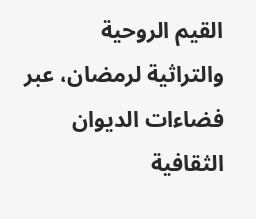القيم الروحية والتراثية لرمضان، عبر فضاءات الديوان الثقافية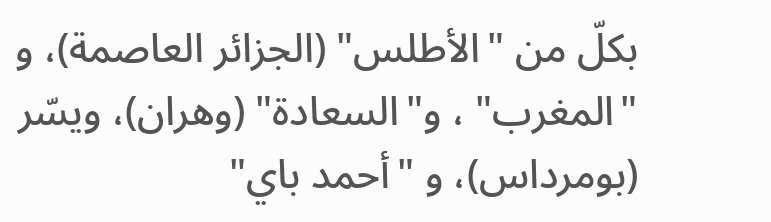بكلّ من "الأطلس" (الجزائر العاصمة)، و "المغرب" ، و"السعادة" (وهران)، ويسّر (بومرداس)، و "أحمد باي"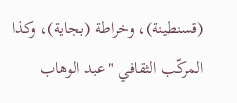(قسنطينة)، وخراطة (بجاية)، وكذا المركّب الثقافي "عبد الوهاب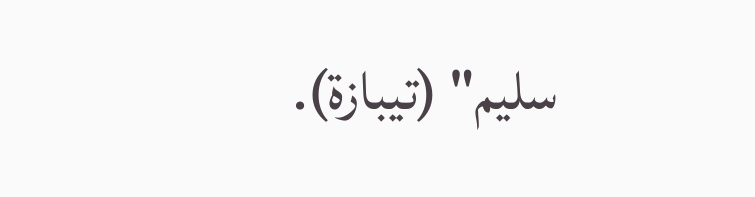سليم" (تيبازة).